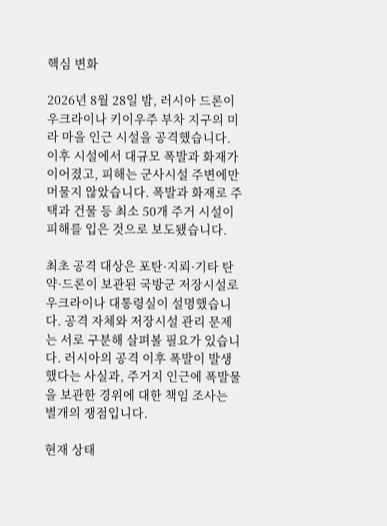핵심 변화

2026년 8월 28일 밤, 러시아 드론이 우크라이나 키이우주 부차 지구의 미라 마을 인근 시설을 공격했습니다. 이후 시설에서 대규모 폭발과 화재가 이어졌고, 피해는 군사시설 주변에만 머물지 않았습니다. 폭발과 화재로 주택과 건물 등 최소 50개 주거 시설이 피해를 입은 것으로 보도됐습니다.

최초 공격 대상은 포탄·지뢰·기타 탄약·드론이 보관된 국방군 저장시설로 우크라이나 대통령실이 설명했습니다. 공격 자체와 저장시설 관리 문제는 서로 구분해 살펴볼 필요가 있습니다. 러시아의 공격 이후 폭발이 발생했다는 사실과, 주거지 인근에 폭발물을 보관한 경위에 대한 책임 조사는 별개의 쟁점입니다.

현재 상태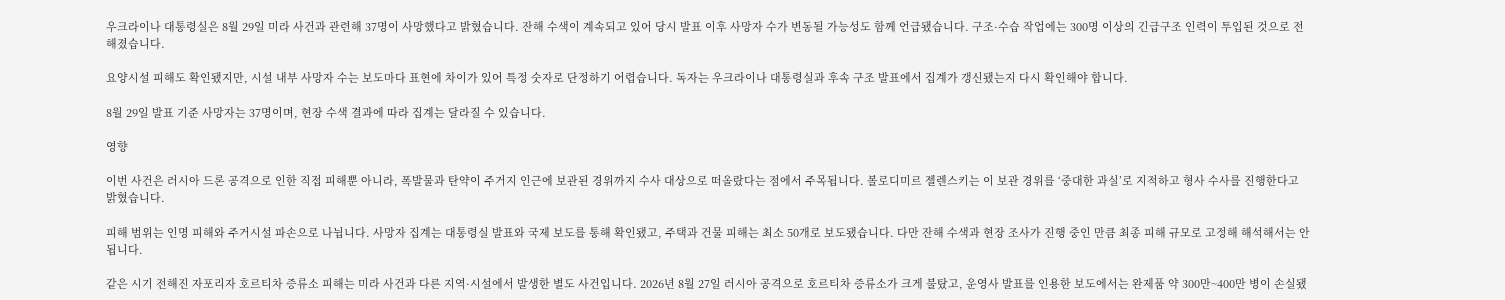우크라이나 대통령실은 8월 29일 미라 사건과 관련해 37명이 사망했다고 밝혔습니다. 잔해 수색이 계속되고 있어 당시 발표 이후 사망자 수가 변동될 가능성도 함께 언급됐습니다. 구조·수습 작업에는 300명 이상의 긴급구조 인력이 투입된 것으로 전해졌습니다.

요양시설 피해도 확인됐지만, 시설 내부 사망자 수는 보도마다 표현에 차이가 있어 특정 숫자로 단정하기 어렵습니다. 독자는 우크라이나 대통령실과 후속 구조 발표에서 집계가 갱신됐는지 다시 확인해야 합니다.

8월 29일 발표 기준 사망자는 37명이며, 현장 수색 결과에 따라 집계는 달라질 수 있습니다.

영향

이번 사건은 러시아 드론 공격으로 인한 직접 피해뿐 아니라, 폭발물과 탄약이 주거지 인근에 보관된 경위까지 수사 대상으로 떠올랐다는 점에서 주목됩니다. 볼로디미르 젤렌스키는 이 보관 경위를 ‘중대한 과실’로 지적하고 형사 수사를 진행한다고 밝혔습니다.

피해 범위는 인명 피해와 주거시설 파손으로 나뉩니다. 사망자 집계는 대통령실 발표와 국제 보도를 통해 확인됐고, 주택과 건물 피해는 최소 50개로 보도됐습니다. 다만 잔해 수색과 현장 조사가 진행 중인 만큼 최종 피해 규모로 고정해 해석해서는 안 됩니다.

같은 시기 전해진 자포리자 호르티차 증류소 피해는 미라 사건과 다른 지역·시설에서 발생한 별도 사건입니다. 2026년 8월 27일 러시아 공격으로 호르티차 증류소가 크게 불탔고, 운영사 발표를 인용한 보도에서는 완제품 약 300만~400만 병이 손실됐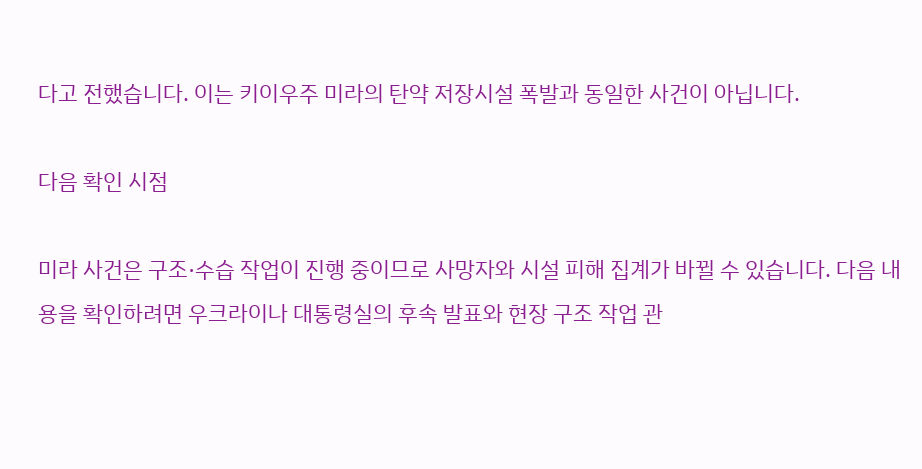다고 전했습니다. 이는 키이우주 미라의 탄약 저장시설 폭발과 동일한 사건이 아닙니다.

다음 확인 시점

미라 사건은 구조·수습 작업이 진행 중이므로 사망자와 시설 피해 집계가 바뀔 수 있습니다. 다음 내용을 확인하려면 우크라이나 대통령실의 후속 발표와 현장 구조 작업 관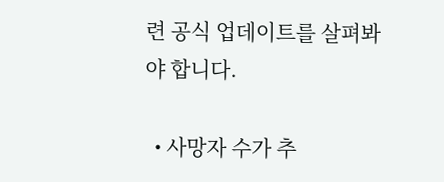련 공식 업데이트를 살펴봐야 합니다.

  • 사망자 수가 추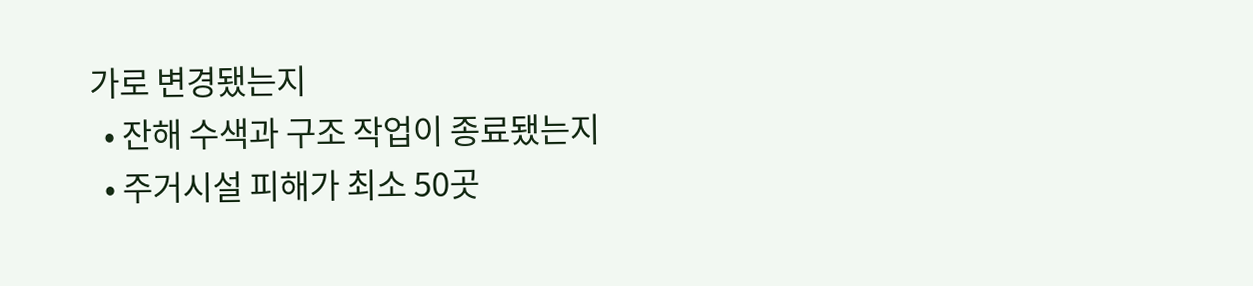가로 변경됐는지
  • 잔해 수색과 구조 작업이 종료됐는지
  • 주거시설 피해가 최소 50곳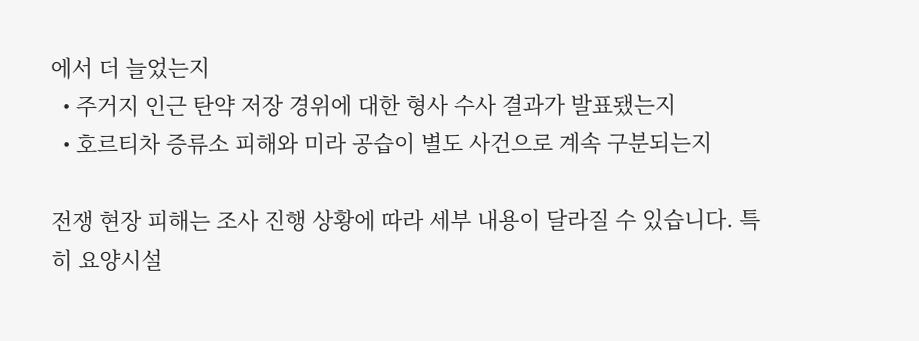에서 더 늘었는지
  • 주거지 인근 탄약 저장 경위에 대한 형사 수사 결과가 발표됐는지
  • 호르티차 증류소 피해와 미라 공습이 별도 사건으로 계속 구분되는지

전쟁 현장 피해는 조사 진행 상황에 따라 세부 내용이 달라질 수 있습니다. 특히 요양시설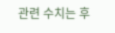관련 수치는 후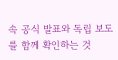속 공식 발표와 독립 보도를 함께 확인하는 것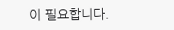이 필요합니다.